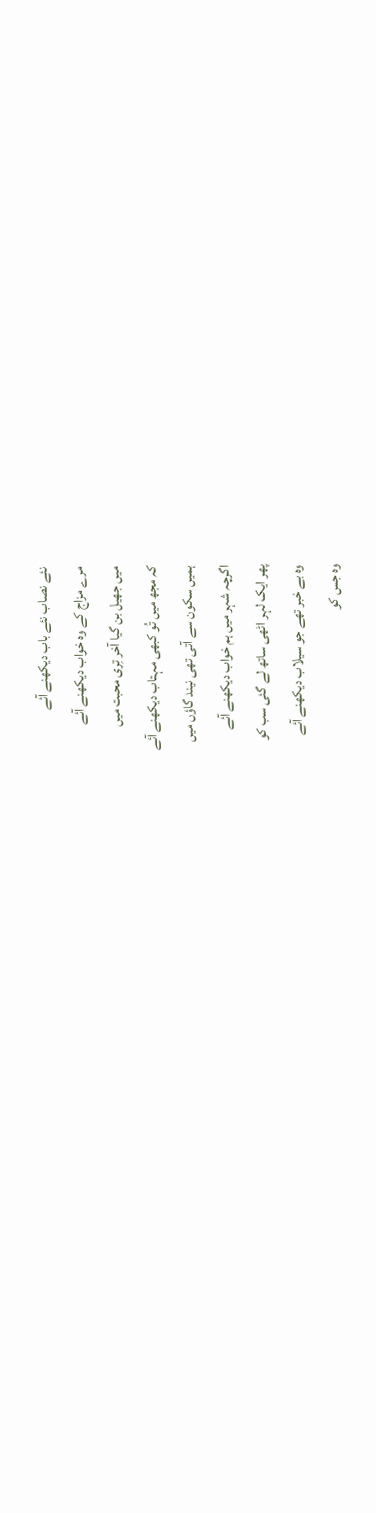نئے نصاب نئے باب دیکھنے آئے
مرے مزاج کے وہ خواب دیکھنے آئے
میں جھیل بن گیا آخر تِری محبت میں
کہ مجھ میں تُو کبھی مہتاب دیکھنے آئے
ہمیں سکون سے آتی تھی نیند گاؤں میں
اگرچہ شہر میں ہم خواب دیکھنے آئے
پھر ایک لہر اٹھی ساتھ لے گئی سب کو
وہ بے خبر تھے جو سیلاب دیکھنے آئے
وہ جس کو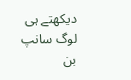دیکھتے ہی لوگ سانپ بن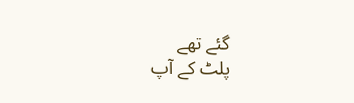گئے تھے
پلٹ کے آپ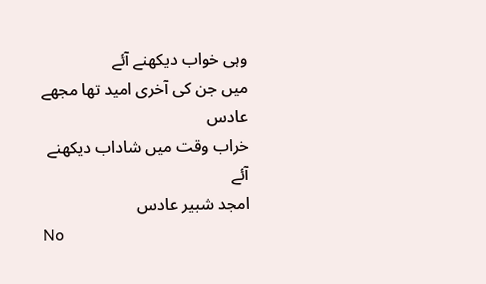وہی خواب دیکھنے آئے
میں جن کی آخری امید تھا مجھے عادس
خراب وقت میں شاداب دیکھنے آئے
امجد شبیر عادس
No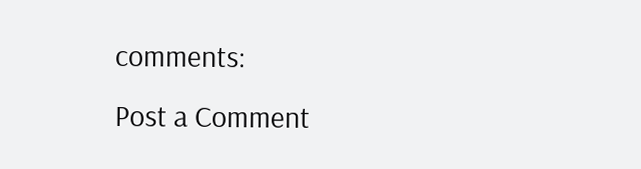comments:
Post a Comment